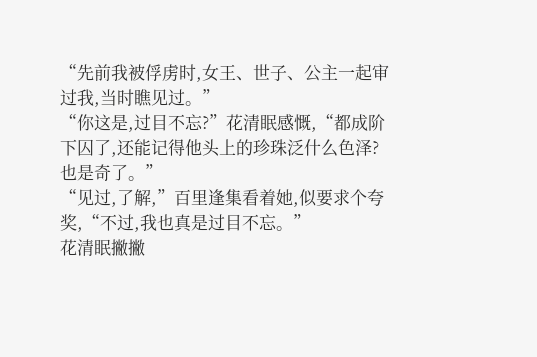“先前我被俘虏时,女王、世子、公主一起审过我,当时瞧见过。”
“你这是,过目不忘?”花清眠感慨,“都成阶下囚了,还能记得他头上的珍珠泛什么色泽?也是奇了。”
“见过,了解,”百里逢集看着她,似要求个夸奖,“不过,我也真是过目不忘。”
花清眠撇撇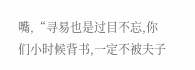嘴,“寻易也是过目不忘,你们小时候背书,一定不被夫子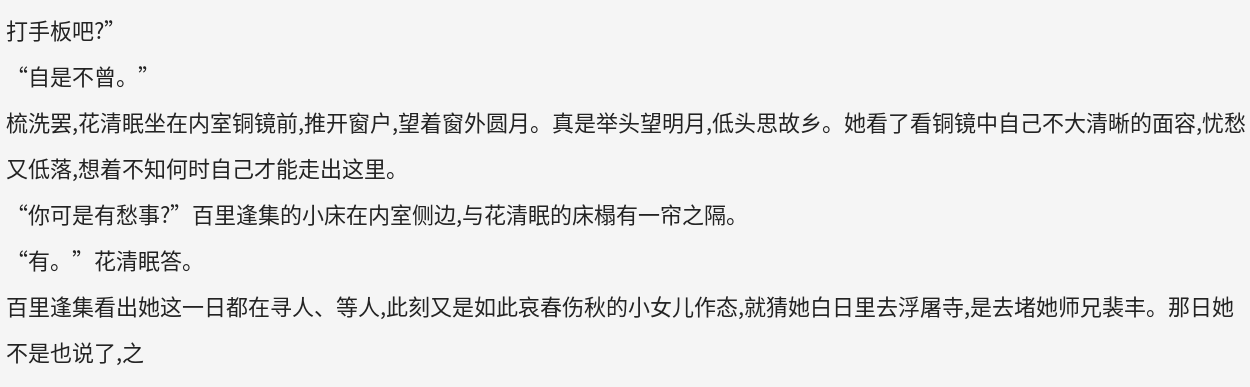打手板吧?”
“自是不曾。”
梳洗罢,花清眠坐在内室铜镜前,推开窗户,望着窗外圆月。真是举头望明月,低头思故乡。她看了看铜镜中自己不大清晰的面容,忧愁又低落,想着不知何时自己才能走出这里。
“你可是有愁事?”百里逢集的小床在内室侧边,与花清眠的床榻有一帘之隔。
“有。”花清眠答。
百里逢集看出她这一日都在寻人、等人,此刻又是如此哀春伤秋的小女儿作态,就猜她白日里去浮屠寺,是去堵她师兄裴丰。那日她不是也说了,之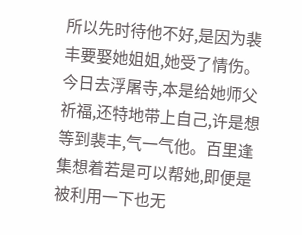所以先时待他不好,是因为裴丰要娶她姐姐,她受了情伤。今日去浮屠寺,本是给她师父祈福,还特地带上自己,许是想等到裴丰,气一气他。百里逢集想着若是可以帮她,即便是被利用一下也无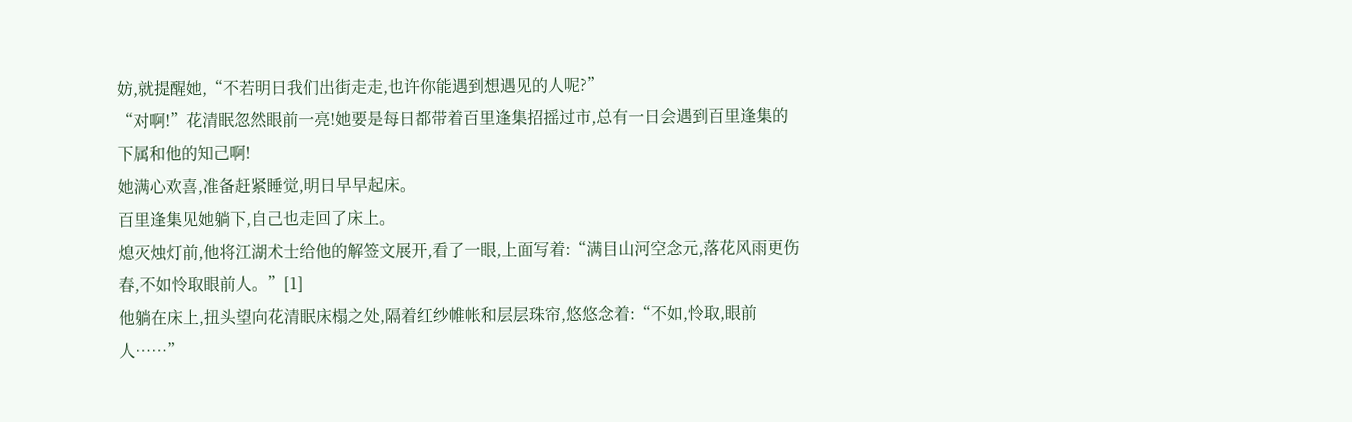妨,就提醒她,“不若明日我们出街走走,也许你能遇到想遇见的人呢?”
“对啊!”花清眠忽然眼前一亮!她要是每日都带着百里逢集招摇过市,总有一日会遇到百里逢集的下属和他的知己啊!
她满心欢喜,准备赶紧睡觉,明日早早起床。
百里逢集见她躺下,自己也走回了床上。
熄灭烛灯前,他将江湖术士给他的解签文展开,看了一眼,上面写着:“满目山河空念元,落花风雨更伤春,不如怜取眼前人。”[1]
他躺在床上,扭头望向花清眠床榻之处,隔着红纱帷帐和层层珠帘,悠悠念着:“不如,怜取,眼前人……”